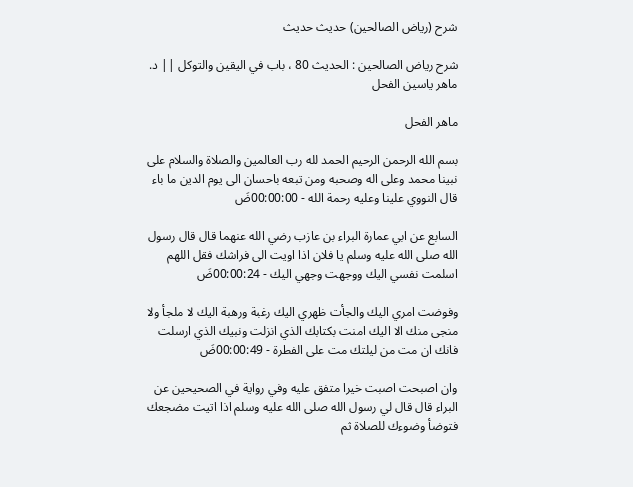شرح (رياض الصالحين) حديث حديث

شرح رياض الصالحين : الحديث 80 ، باب في اليقين والتوكل || د. ماهر ياسين الفحل

ماهر الفحل

بسم الله الرحمن الرحيم الحمد لله رب العالمين والصلاة والسلام على نبينا محمد وعلى اله وصحبه ومن تبعه باحسان الى يوم الدين ما باء قال النووي علينا وعليه رحمة الله - 00:00:00ضَ

السابع عن ابي عمارة البراء بن عازب رضي الله عنهما قال قال رسول الله صلى الله عليه وسلم يا فلان اذا اويت الى فراشك فقل اللهم اسلمت نفسي اليك ووجهت وجهي اليك - 00:00:24ضَ

وفوضت امري اليك والجأت ظهري اليك رغبة ورهبة اليك لا ملجأ ولا منجى منك الا اليك امنت بكتابك الذي انزلت ونبيك الذي ارسلت فانك ان مت من ليلتك مت على الفطرة - 00:00:49ضَ

وان اصبحت اصبت خيرا متفق عليه وفي رواية في الصحيحين عن البراء قال قال لي رسول الله صلى الله عليه وسلم اذا اتيت مضجعك فتوضأ وضوءك للصلاة ثم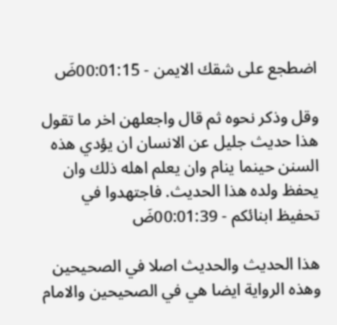اضطجع على شقك الايمن - 00:01:15ضَ

وقل وذكر نحوه ثم قال واجعلهن اخر ما تقول هذا حديث جليل عن الانسان ان يؤدي هذه السنن حينما ينام وان يعلم اهله ذلك وان يحفظ ولده هذا الحديث. فاجتهدوا في تحفيظ ابنائكم - 00:01:39ضَ

هذا الحديث والحديث اصلا في الصحيحين وهذه الرواية ايضا هي في الصحيحين والامام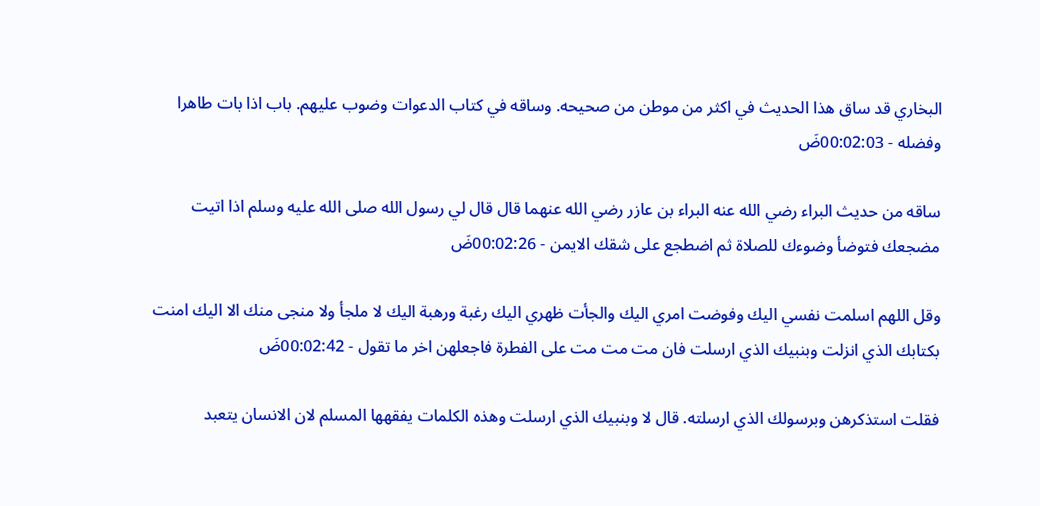البخاري قد ساق هذا الحديث في اكثر من موطن من صحيحه. وساقه في كتاب الدعوات وضوب عليهم. باب اذا بات طاهرا وفضله - 00:02:03ضَ

ساقه من حديث البراء رضي الله عنه البراء بن عازر رضي الله عنهما قال قال لي رسول الله صلى الله عليه وسلم اذا اتيت مضجعك فتوضأ وضوءك للصلاة ثم اضطجع على شقك الايمن - 00:02:26ضَ

وقل اللهم اسلمت نفسي اليك وفوضت امري اليك والجأت ظهري اليك رغبة ورهبة اليك لا ملجأ ولا منجى منك الا اليك امنت بكتابك الذي انزلت وبنبيك الذي ارسلت فان مت مت مت على الفطرة فاجعلهن اخر ما تقول - 00:02:42ضَ

فقلت استذكرهن وبرسولك الذي ارسلته. قال لا وبنبيك الذي ارسلت وهذه الكلمات يفقهها المسلم لان الانسان يتعبد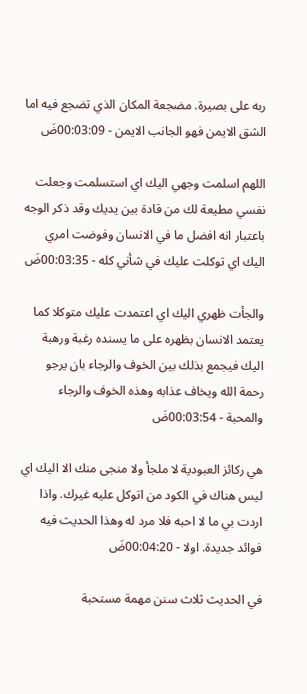ربه على بصيرة. مضجعة المكان الذي تضجع فيه اما الشق الايمن فهو الجانب الايمن - 00:03:09ضَ

اللهم اسلمت وجهي اليك اي استسلمت وجعلت نفسي مطيعة لك من قادة بين يديك وقد ذكر الوجه باعتبار انه افضل ما في الانسان وفوضت امري اليك اي توكلت عليك في شأني كله - 00:03:35ضَ

والجأت ظهري اليك اي اعتمدت عليك متوكلا كما يعتمد الانسان بظهره على ما يسنده رغبة ورهبة اليك فيجمع بذلك بين الخوف والرجاء بان يرجو رحمة الله ويخاف عذابه وهذه الخوف والرجاء والمحبة - 00:03:54ضَ

هي ركائز العبودية لا ملجأ ولا منجى منك الا اليك اي ليس هناك في الكود من اتوكل عليه غيرك. واذا اردت بي ما لا احبه فلا مرد له وهذا الحديث فيه فوائد جديدة. اولا - 00:04:20ضَ

في الحديث ثلاث سنن مهمة مستحبة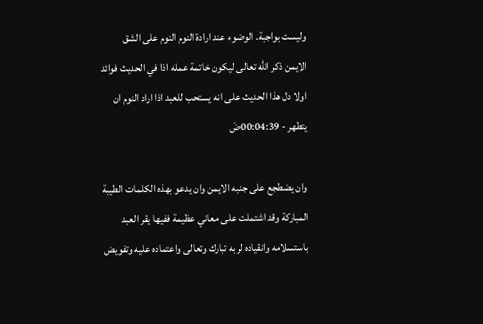وليست بواجبة. الوضوء عند ارادة النوم النوم على الشق الايمن ذكر الله تعالى ليكون خاتمة عمله اذا في الحديث فوائد اولا دل هذا الحديث على انه يستحب للعبد اذا اراد النوم ان يتطهر - 00:04:39ضَ

وان يضطجع على جنبه الايمن وان يدعو بهذه الكلمات الطيبة المباركة وقد اشتملت على معاني عظيمة ففيها يقر العبد باستسلامه وانقياده لربه تبارك وتعالى واعتماده عليه وتفويض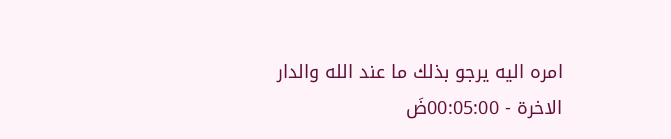امره اليه يرجو بذلك ما عند الله والدار الاخرة - 00:05:00ضَ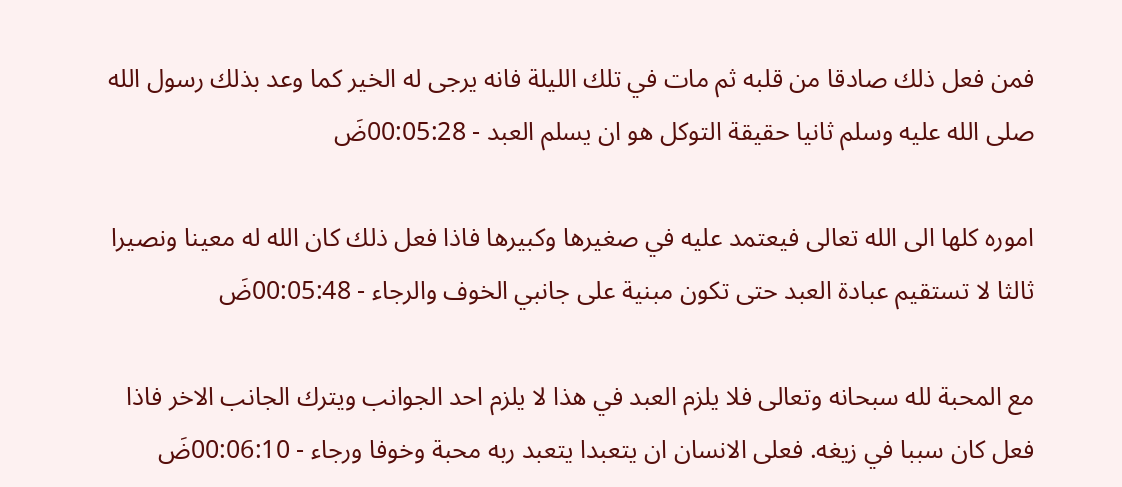فمن فعل ذلك صادقا من قلبه ثم مات في تلك الليلة فانه يرجى له الخير كما وعد بذلك رسول الله صلى الله عليه وسلم ثانيا حقيقة التوكل هو ان يسلم العبد - 00:05:28ضَ

اموره كلها الى الله تعالى فيعتمد عليه في صغيرها وكبيرها فاذا فعل ذلك كان الله له معينا ونصيرا ثالثا لا تستقيم عبادة العبد حتى تكون مبنية على جانبي الخوف والرجاء - 00:05:48ضَ

مع المحبة لله سبحانه وتعالى فلا يلزم العبد في هذا لا يلزم احد الجوانب ويترك الجانب الاخر فاذا فعل كان سببا في زيغه. فعلى الانسان ان يتعبدا يتعبد ربه محبة وخوفا ورجاء - 00:06:10ضَ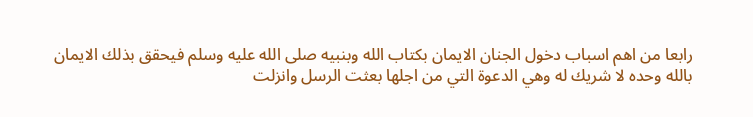رابعا من اهم اسباب دخول الجنان الايمان بكتاب الله وبنبيه صلى الله عليه وسلم فيحقق بذلك الايمان بالله وحده لا شريك له وهي الدعوة التي من اجلها بعثت الرسل وانزلت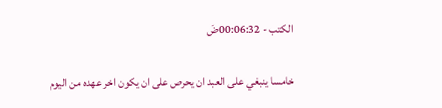الكتب - 00:06:32ضَ

خامسا ينبغي على العبد ان يحرص على ان يكون اخر عهده من اليوم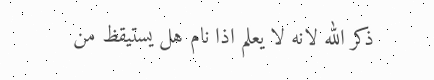ذكر الله لانه لا يعلم اذا نام هل يستيقظ من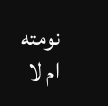نومته ام لا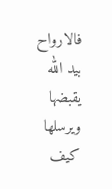فالارواح بيد الله يقبضها ويرسلها كيف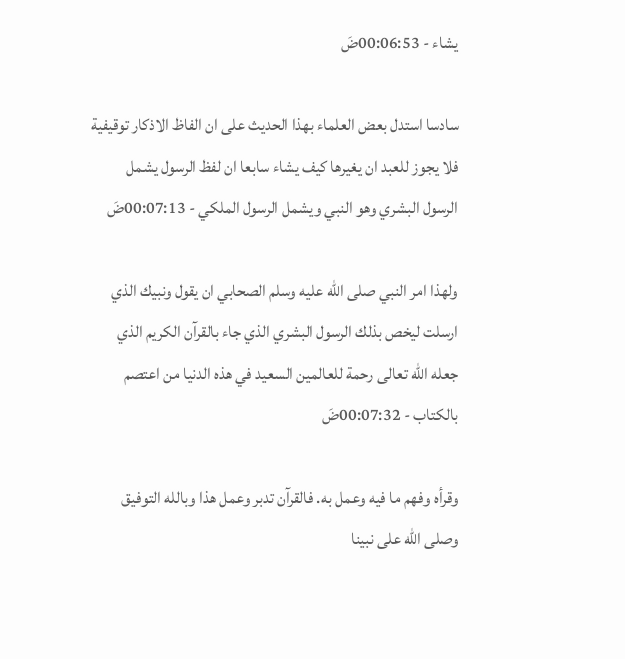يشاء - 00:06:53ضَ

سادسا استدل بعض العلماء بهذا الحديث على ان الفاظ الاذكار توقيفية فلا يجوز للعبد ان يغيرها كيف يشاء سابعا ان لفظ الرسول يشمل الرسول البشري وهو النبي ويشمل الرسول الملكي - 00:07:13ضَ

ولهذا امر النبي صلى الله عليه وسلم الصحابي ان يقول ونبيك الذي ارسلت ليخص بذلك الرسول البشري الذي جاء بالقرآن الكريم الذي جعله الله تعالى رحمة للعالمين السعيد في هذه الدنيا من اعتصم بالكتاب - 00:07:32ضَ

وقرأه وفهم ما فيه وعمل به. فالقرآن تدبر وعمل هذا وبالله التوفيق وصلى الله على نبينا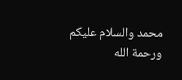محمد والسلام عليكم ورحمة الله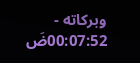وبركاته - 00:07:52ضَ